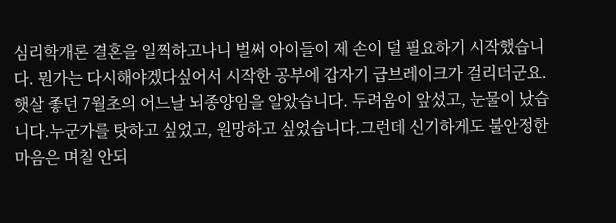심리학개론 결혼을 일찍하고나니 벌써 아이들이 제 손이 덜 필요하기 시작했습니다. 뭔가는 다시해야겠다싶어서 시작한 공부에 갑자기 급브레이크가 걸리더군요. 햇살 좋던 7월초의 어느날 뇌종양임을 알았습니다. 두려움이 앞섰고, 눈물이 났습니다.누군가를 탓하고 싶었고, 원망하고 싶었습니다.그런데 신기하게도 불안정한 마음은 며칠 안되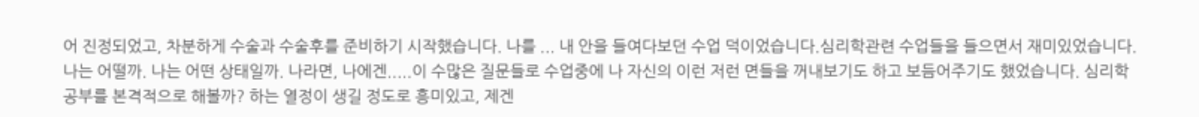어 진정되었고, 차분하게 수술과 수술후를 준비하기 시작했습니다. 나를 ... 내 안을 들여다보던 수업 덕이었습니다.심리학관련 수업들을 들으면서 재미있었습니다.나는 어떨까. 나는 어떤 상태일까. 나라면, 나에겐.....이 수많은 질문들로 수업중에 나 자신의 이런 저런 면들을 꺼내보기도 하고 보듬어주기도 했었습니다. 심리학공부를 본격적으로 해볼까? 하는 열정이 생길 정도로 흥미있고, 제겐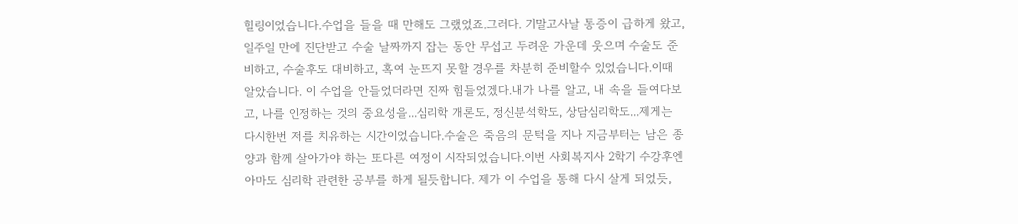힐링이었습니다.수업을 들을 때 만해도 그랬었죠.그러다. 기말고사날 통증이 급하게 왔고, 일주일 만에 진단받고 수술 날짜까지 잡는 동안 무섭고 두려운 가운데 웃으며 수술도 준비하고, 수술후도 대비하고, 혹여 눈뜨지 못할 경우를 차분히 준비할수 있었습니다.이때 알았습니다. 이 수업을 안들었더라면 진짜 힘들었겠다.내가 나를 알고, 내 속을 들여다보고, 나를 인정하는 것의 중요성을...심리학 개론도, 정신분석학도, 상담심리학도...제게는 다시한번 저를 치유하는 시간이었습니다.수술은 죽음의 문턱을 지나 지금부터는 남은 종양과 함께 살아가야 하는 또다른 여정이 시작되었습니다.이번 사회복지사 2학기 수강후엔 아마도 심리학 관련한 공부를 하게 될듯합니다. 제가 이 수업을 통해 다시 살게 되었듯,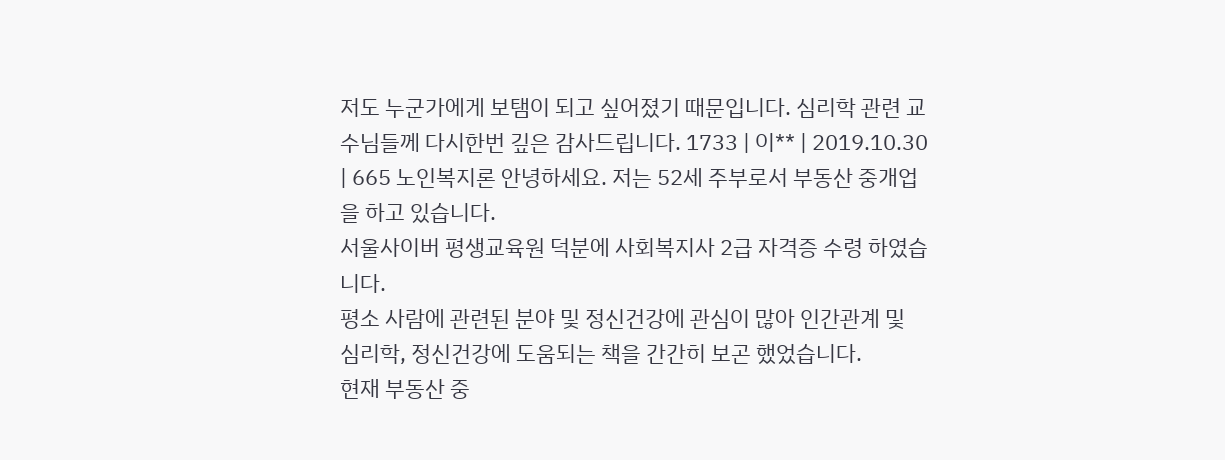저도 누군가에게 보탬이 되고 싶어졌기 때문입니다. 심리학 관련 교수님들께 다시한번 깊은 감사드립니다. 1733 | 이** | 2019.10.30 | 665 노인복지론 안녕하세요. 저는 52세 주부로서 부동산 중개업을 하고 있습니다.
서울사이버 평생교육원 덕분에 사회복지사 2급 자격증 수령 하였습니다.
평소 사람에 관련된 분야 및 정신건강에 관심이 많아 인간관계 및 심리학, 정신건강에 도움되는 책을 간간히 보곤 했었습니다.
현재 부동산 중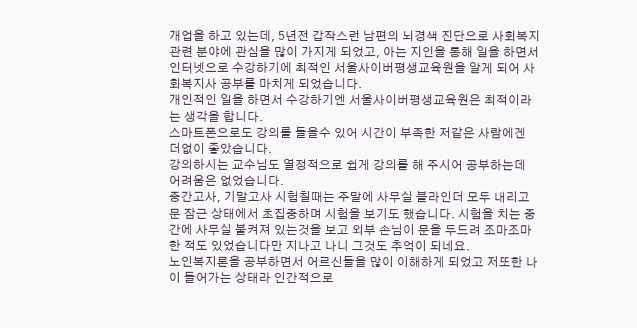개업을 하고 있는데, 5년전 갑작스런 남편의 뇌경색 진단으로 사회복지관련 분야에 관심을 많이 가지게 되었고, 아는 지인을 통해 일을 하면서 인터넷으로 수강하기에 최적인 서울사이버평생교육원을 알게 되어 사회복지사 공부를 마치게 되었습니다.
개인적인 일을 하면서 수강하기엔 서울사이버평생교육원은 최적이라는 생각을 합니다.
스마트폰으로도 강의를 들을수 있어 시간이 부족한 저같은 사람에겐 더없이 좋았습니다.
강의하시는 교수님도 열정적으로 쉽게 강의를 해 주시어 공부하는데 어려움은 없었습니다.
중간고사, 기말고사 시험칠때는 주말에 사무실 블라인더 모두 내리고 문 잠근 상태에서 초집중하며 시험을 보기도 했습니다. 시험을 치는 중간에 사무실 불켜져 있는것을 보고 외부 손님이 문을 두드려 조마조마한 적도 있었습니다만 지나고 나니 그것도 추억이 되네요.
노인복지론을 공부하면서 어르신들을 많이 이해하게 되었고 저또한 나이 들어가는 상태라 인간적으로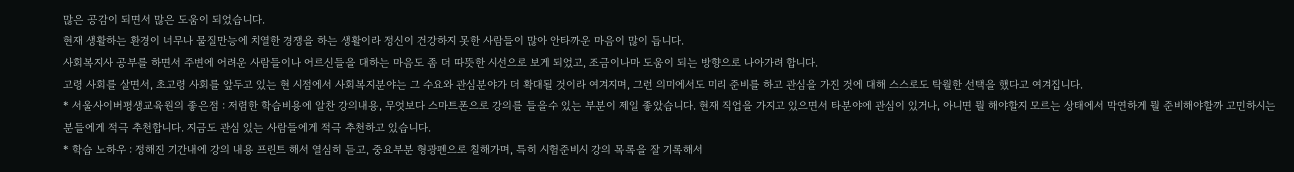많은 공감이 되면서 많은 도움이 되었습니다.
현재 생활하는 환경이 너무나 물질만능에 치열한 경쟁을 하는 생활이라 정신이 건강하지 못한 사람들이 많아 안타까운 마음이 많이 듭니다.
사회복지사 공부를 하면서 주변에 어려운 사람들이나 어르신들을 대하는 마음도 좀 더 따뜻한 시선으로 보게 되었고, 조금이나마 도움이 되는 방향으로 나아가려 합니다.
고령 사회를 살면서, 초고령 사회를 앞두고 있는 현 시점에서 사회복지분야는 그 수요와 관심분야가 더 확대될 것이라 여겨지며, 그런 의미에서도 미리 준비를 하고 관심을 가진 것에 대해 스스로도 탁월한 선택을 했다고 여겨집니다.
* 서울사이버평생교육원의 좋은점 : 저렴한 학습비용에 알찬 강의내용, 무엇보다 스마트폰으로 강의를 들을수 있는 부분이 제일 좋았습니다. 현재 직업을 가지고 있으면서 타분야에 관심이 있거나, 아니면 뭘 해야할지 모르는 상태에서 막연하게 뭘 준비해야할까 고민하시는 분들에게 적극 추천합니다. 지금도 관심 있는 사람들에게 적극 추천하고 있습니다.
* 학습 노하우 : 정해진 기간내에 강의 내용 프린트 해서 열심히 듣고, 중요부분 형광펜으로 칠해가며, 특히 시험준비시 강의 목록을 잘 기록해서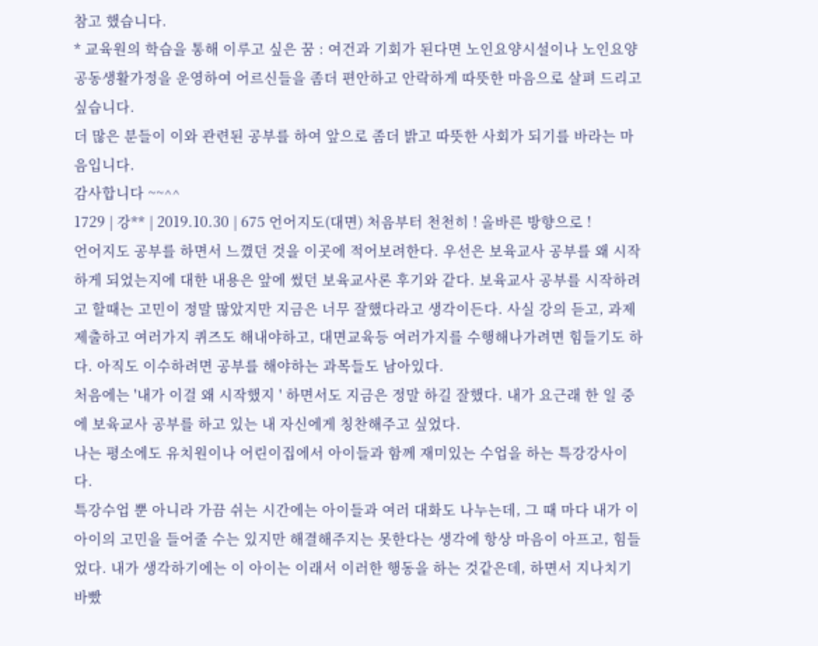참고 했습니다.
* 교육원의 학습을 통해 이루고 싶은 꿈 : 여건과 기회가 된다면 노인요양시설이나 노인요양공동생활가정을 운영하여 어르신들을 좀더 편안하고 안락하게 따뜻한 마음으로 살펴 드리고 싶습니다.
더 많은 분들이 이와 관련된 공부를 하여 앞으로 좀더 밝고 따뜻한 사회가 되기를 바라는 마음입니다.
감사합니다 ~~^^
1729 | 강** | 2019.10.30 | 675 언어지도(대면) 처음부터 천천히 ! 올바른 방향으로 !
언어지도 공부를 하면서 느꼈던 것을 이곳에 적어보려한다. 우선은 보육교사 공부를 왜 시작하게 되었는지에 대한 내용은 앞에 썼던 보육교사론 후기와 같다. 보육교사 공부를 시작하려고 할때는 고민이 정말 많았지만 지금은 너무 잘했다라고 생각이든다. 사실 강의 듣고, 과제제출하고 여러가지 퀴즈도 해내야하고, 대면교육등 여러가지를 수행해나가려면 힘들기도 하다. 아직도 이수하려면 공부를 해야하는 과목들도 남아있다.
처음에는 '내가 이걸 왜 시작했지 ' 하면서도 지금은 정말 하길 잘했다. 내가 요근래 한 일 중에 보육교사 공부를 하고 있는 내 자신에게 칭찬해주고 싶었다.
나는 평소에도 유치원이나 어린이집에서 아이들과 함께 재미있는 수업을 하는 특강강사이다.
특강수업 뿐 아니라 가끔 쉬는 시간에는 아이들과 여러 대화도 나누는데, 그 때 마다 내가 이 아이의 고민을 들어줄 수는 있지만 해결해주지는 못한다는 생각에 항상 마음이 아프고, 힘들었다. 내가 생각하기에는 이 아이는 이래서 이러한 행동을 하는 것같은데, 하면서 지나치기 바빴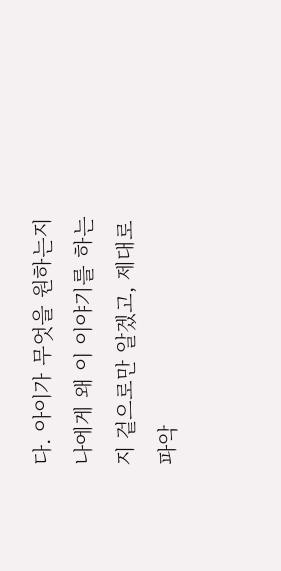다. 아이가 무엇을 원하는지 나에게 왜 이 이야기를 하는지 겉으로만 알겠고, 제대로 파악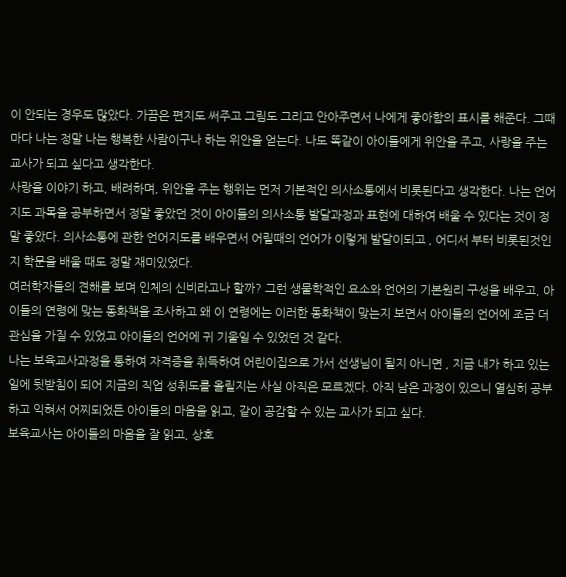이 안되는 경우도 많았다. 가끔은 편지도 써주고 그림도 그리고 안아주면서 나에게 좋아함의 표시를 해준다. 그때마다 나는 정말 나는 행복한 사람이구나 하는 위안을 얻는다. 나도 똑같이 아이들에게 위안을 주고, 사랑을 주는 교사가 되고 싶다고 생각한다.
사랑을 이야기 하고, 배려하며, 위안을 주는 행위는 먼저 기본적인 의사소통에서 비롯된다고 생각한다. 나는 언어지도 과목을 공부하면서 정말 좋았던 것이 아이들의 의사소통 발달과정과 표현에 대하여 배울 수 있다는 것이 정말 좋았다. 의사소통에 관한 언어지도를 배우면서 어릴때의 언어가 이렇게 발달이되고 , 어디서 부터 비롯된것인지 학문을 배울 때도 정말 재미있었다.
여러학자들의 견해를 보며 인체의 신비라고나 할까? 그런 생물학적인 요소와 언어의 기본원리 구성을 배우고, 아이들의 연령에 맞는 동화책을 조사하고 왜 이 연령에는 이러한 동화책이 맞는지 보면서 아이들의 언어에 조금 더 관심을 가질 수 있었고 아이들의 언어에 귀 기울일 수 있었던 것 같다.
나는 보육교사과정을 통하여 자격증을 취득하여 어린이집으로 가서 선생님이 될지 아니면 , 지금 내가 하고 있는 일에 뒷받침이 되어 지금의 직업 성취도를 올릴지는 사실 아직은 모르겠다. 아직 남은 과정이 있으니 열심히 공부하고 익혀서 어찌되었든 아이들의 마음을 읽고, 같이 공감할 수 있는 교사가 되고 싶다.
보육교사는 아이들의 마음을 잘 읽고, 상호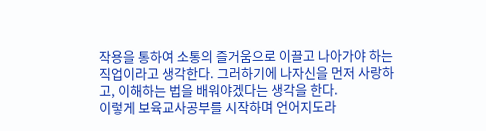작용을 통하여 소통의 즐거움으로 이끌고 나아가야 하는 직업이라고 생각한다. 그러하기에 나자신을 먼저 사랑하고, 이해하는 법을 배워야겠다는 생각을 한다.
이렇게 보육교사공부를 시작하며 언어지도라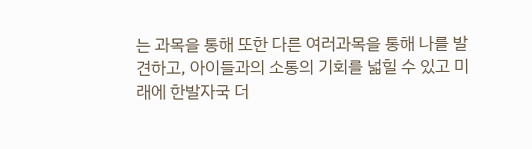는 과목을 통해 또한 다른 여러과목을 통해 나를 발견하고, 아이들과의 소통의 기회를 넓힐 수 있고 미래에 한발자국 더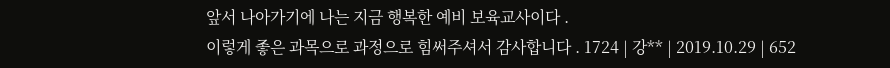앞서 나아가기에 나는 지금 행복한 예비 보육교사이다 .
이렇게 좋은 과목으로 과정으로 힘써주셔서 감사합니다 . 1724 | 강** | 2019.10.29 | 652